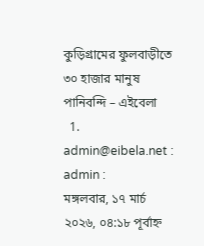কুড়িগ্রামের ফুলবাড়ীতে ৩০ হাজার মানুষ পানিবন্দি – এইবেলা
  1. admin@eibela.net : admin :
মঙ্গলবার, ১৭ মার্চ ২০২৬, ০৪:১৮ পূর্বাহ্ন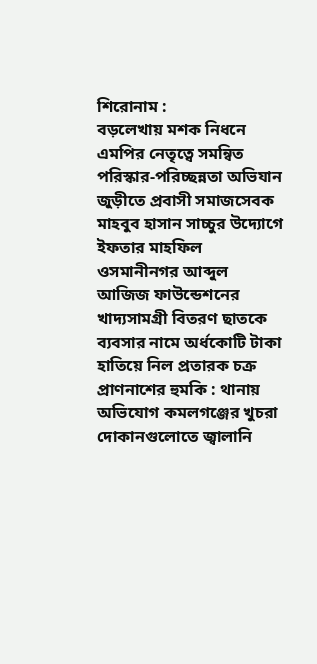শিরোনাম :
বড়লেখায় মশক নিধনে এমপির নেতৃত্বে সমন্বিত পরিস্কার-পরিচ্ছন্নতা অভিযান জুড়ীতে প্রবাসী সমাজসেবক মাহবুব হাসান সাচ্চুর উদ্যোগে ইফতার মাহফিল ওসমানীনগর আব্দুল আজিজ ফাউন্ডেশনের  খাদ্যসামগ্রী বিতরণ ছাতকে ব্যবসার নামে অর্ধকোটি টাকা হাতিয়ে নিল প্রতারক চক্র প্রাণনাশের হুমকি : থানায় অভিযোগ কমলগঞ্জের খুচরা দোকানগুলোতে জ্বালানি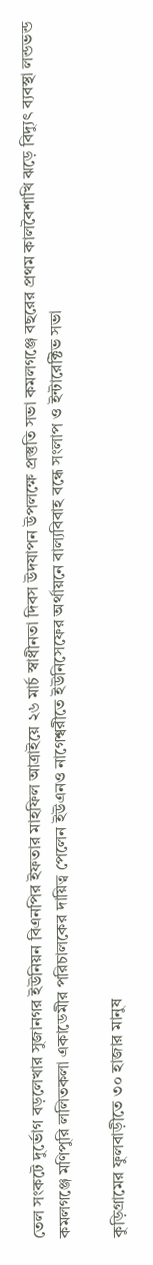তেল সংকটে দুর্ভোগ বড়লেখার সুজানগর ইউনিয়ন বিএনপির ইফতার মাহফিল আত্রাইয়ে ২৬ মার্চ স্বাধীনতা দিবস উদযাপন উপলক্ষে প্রস্তুতি সভা কমলগঞ্জে বছরের প্রথম কালবৈশাখি ঝড়ে বিদ্যুৎ ব্যবস্থা লন্ডভন্ড কমলগঞ্জে মণিপুরি ললিতকলা একাডেমীর পরিচালকের দায়িত্ব পেলেন ইউএনও নাগেশ্বরীতে ইউনিসেফের অর্থায়নে বাল্যবিবাহ বন্ধে সংলাপ ও ইন্টারেক্টিভ সভা

কুড়িগ্রামের ফুলবাড়ীতে ৩০ হাজার মানুষ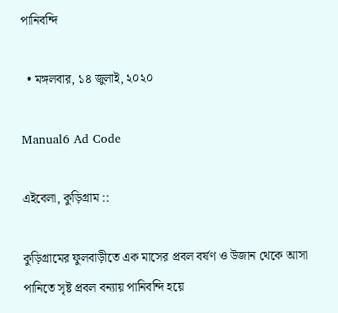পানিবন্দি

  • মঙ্গলবার, ১৪ জুলাই, ২০২০

Manual6 Ad Code

এইবেলা, কুড়িগ্রাম ::

কুড়িগ্রামের ফুলবাড়ীতে এক মাসের প্রবল বর্ষণ ও উজান থেকে আসা পানিতে সৃষ্ট প্রবল বন্যায় পানিবন্দি হয়ে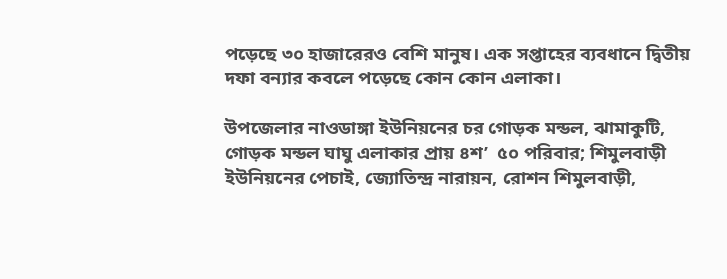পড়েছে ৩০ হাজারেরও বেশি মানুষ। এক সপ্তাহের ব্যবধানে দ্বিতীয় দফা বন্যার কবলে পড়েছে কোন কোন এলাকা।

উপজেলার নাওডাঙ্গা ইউনিয়নের চর গোড়ক মন্ডল, ঝামাকুটি, গোড়ক মন্ডল ঘাঘু এলাকার প্রায় ৪শ’  ৫০ পরিবার; শিমুলবাড়ী ইউনিয়নের পেচাই, জ্যোতিন্দ্র নারায়ন, রোশন শিমুলবাড়ী,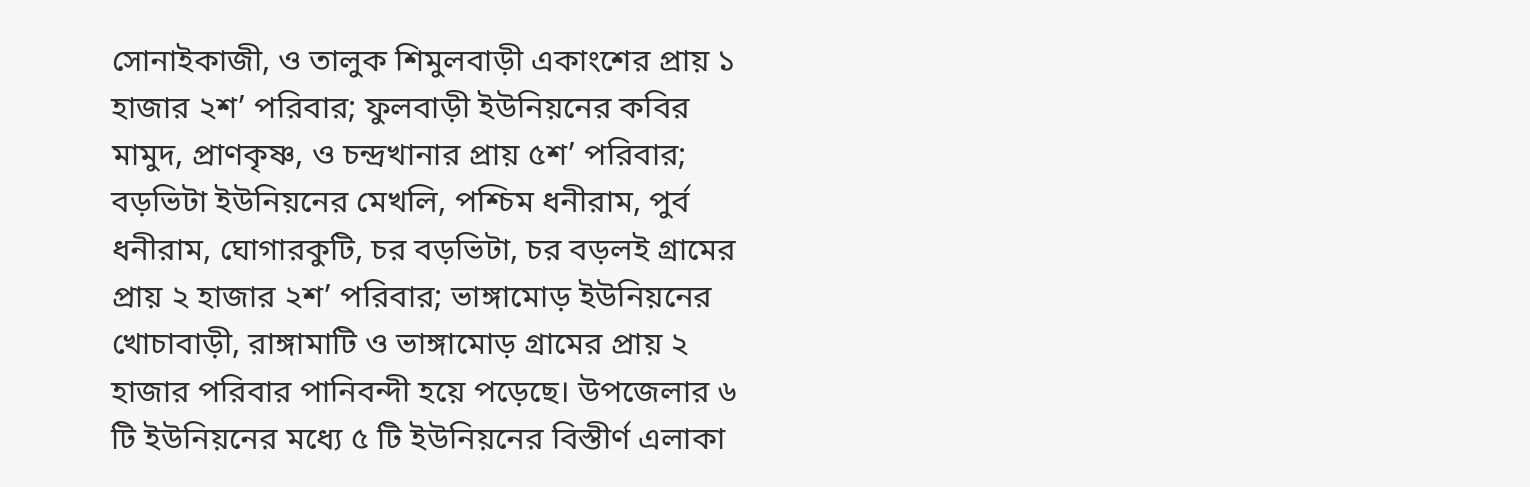সোনাইকাজী, ও তালুক শিমুলবাড়ী একাংশের প্রায় ১ হাজার ২শ’ পরিবার; ফুলবাড়ী ইউনিয়নের কবির মামুদ, প্রাণকৃষ্ণ, ও চন্দ্রখানার প্রায় ৫শ’ পরিবার; বড়ভিটা ইউনিয়নের মেখলি, পশ্চিম ধনীরাম, পুর্ব ধনীরাম, ঘোগারকুটি, চর বড়ভিটা, চর বড়লই গ্রামের প্রায় ২ হাজার ২শ’ পরিবার; ভাঙ্গামোড় ইউনিয়নের খোচাবাড়ী, রাঙ্গামাটি ও ভাঙ্গামোড় গ্রামের প্রায় ২ হাজার পরিবার পানিবন্দী হয়ে পড়েছে। উপজেলার ৬ টি ইউনিয়নের মধ্যে ৫ টি ইউনিয়নের বিস্তীর্ণ এলাকা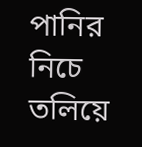পানির নিচে তলিয়ে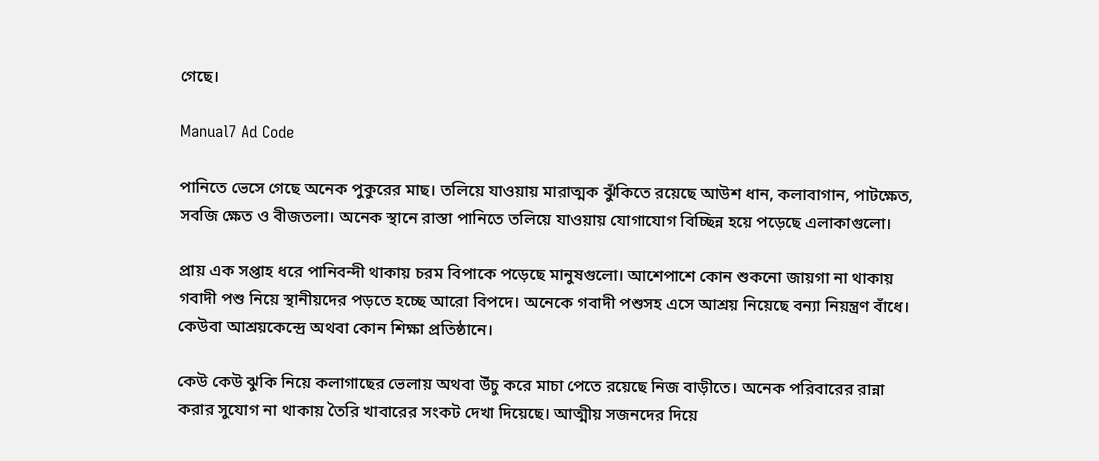গেছে।

Manual7 Ad Code

পানিতে ভেসে গেছে অনেক পুকুরের মাছ। তলিয়ে যাওয়ায় মারাত্মক ঝুঁকিতে রয়েছে আউশ ধান, কলাবাগান, পাটক্ষেত, সবজি ক্ষেত ও বীজতলা। অনেক স্থানে রাস্তা পানিতে তলিয়ে যাওয়ায় যোগাযোগ বিচ্ছিন্ন হয়ে পড়েছে এলাকাগুলো।

প্রায় এক সপ্তাহ ধরে পানিবন্দী থাকায় চরম বিপাকে পড়েছে মানুষগুলো। আশেপাশে কোন শুকনো জায়গা না থাকায় গবাদী পশু নিয়ে স্থানীয়দের পড়তে হচ্ছে আরো বিপদে। অনেকে গবাদী পশুসহ এসে আশ্রয় নিয়েছে বন্যা নিয়ন্ত্রণ বাঁধে। কেউবা আশ্রয়কেন্দ্রে অথবা কোন শিক্ষা প্রতিষ্ঠানে।

কেউ কেউ ঝুকি নিয়ে কলাগাছের ভেলায় অথবা উঁচু করে মাচা পেতে রয়েছে নিজ বাড়ীতে। অনেক পরিবারের রান্না করার সুযোগ না থাকায় তৈরি খাবারের সংকট দেখা দিয়েছে। আত্মীয় সজনদের দিয়ে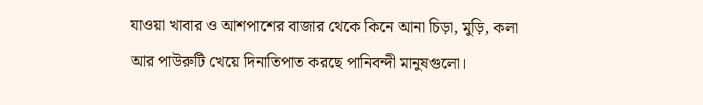যাওয়া খাবার ও আশপাশের বাজার থেকে কিনে আনা চিড়া, মুড়ি, কলা আর পাউরুটি খেয়ে দিনাতিপাত করছে পানিবন্দী মানুষগুলো।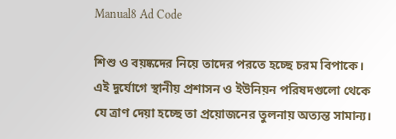Manual8 Ad Code

শিশু ও বয়ষ্কদের নিয়ে তাদের পরতে হচ্ছে চরম বিপাকে। এই দুর্যোগে স্থানীয় প্রশাসন ও ইউনিয়ন পরিষদগুলো থেকে যে ত্রাণ দেয়া হচ্ছে তা প্রয়োজনের তুলনায় অত্যন্ত সামান্য।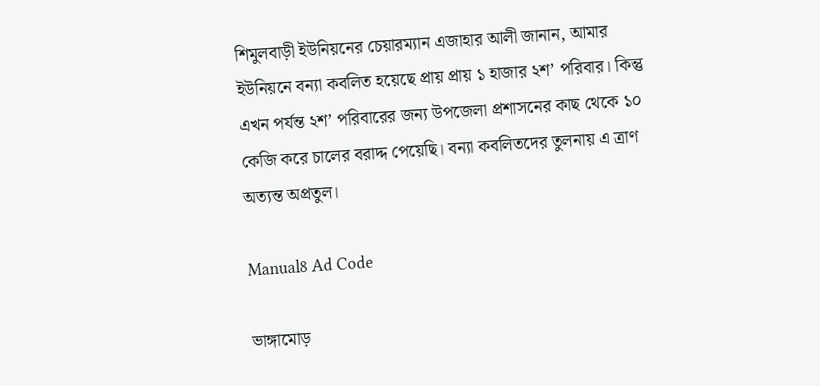শিমুলবাড়ী ইউনিয়নের চেয়ারম্যান এজাহার আলী জানান, আমার ইউনিয়নে বন্যা কবলিত হয়েছে প্রায় প্রায় ১ হাজার ২শ’ পরিবার। কিন্তু এখন পর্যন্ত ২শ’ পরিবারের জন্য উপজেলা প্রশাসনের কাছ থেকে ১০ কেজি করে চালের বরাদ্দ পেয়েছি। বন্যা কবলিতদের তুলনায় এ ত্রাণ অত্যন্ত অপ্রতুল।

Manual8 Ad Code

ভাঙ্গামোড়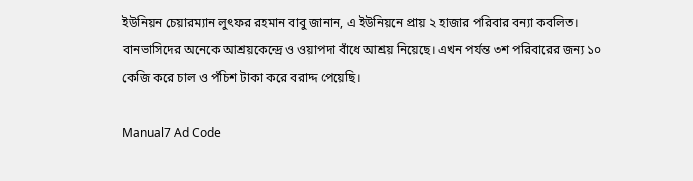ইউনিয়ন চেয়ারম্যান লুৎফর রহমান বাবু জানান, এ ইউনিয়নে প্রায় ২ হাজার পরিবার বন্যা কবলিত। বানভাসিদের অনেকে আশ্রয়কেন্দ্রে ও ওয়াপদা বাঁধে আশ্রয় নিয়েছে। এখন পর্যন্ত ৩শ পরিবারের জন্য ১০ কেজি করে চাল ও পঁচিশ টাকা করে বরাদ্দ পেয়েছি।

Manual7 Ad Code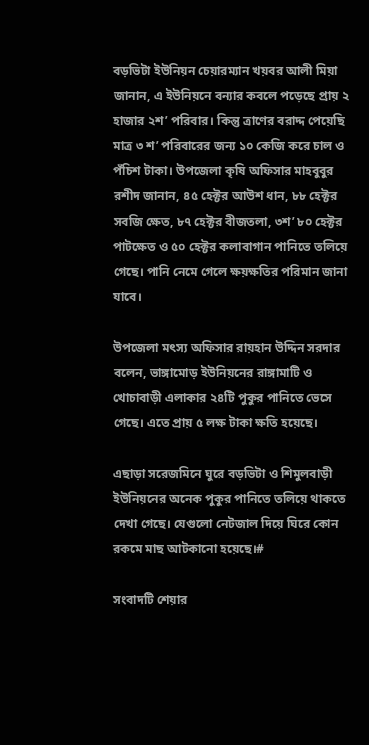বড়ভিটা ইউনিয়ন চেয়ারম্যান খয়বর আলী মিয়া জানান, এ ইউনিয়নে বন্যার কবলে পড়েছে প্রায় ২ হাজার ২শ’ পরিবার। কিন্তু ত্রাণের বরাদ্দ পেয়েছি মাত্র ৩ শ’ পরিবারের জন্য ১০ কেজি করে চাল ও পঁচিশ টাকা। উপজেলা কৃষি অফিসার মাহবুবুর রশীদ জানান, ৪৫ হেক্টর আউশ ধান, ৮৮ হেক্টর সবজি ক্ষেত, ৮৭ হেক্টর বীজতলা, ৩শ’ ৮০ হেক্টর পাটক্ষেত ও ৫০ হেক্টর কলাবাগান পানিতে তলিয়ে গেছে। পানি নেমে গেলে ক্ষয়ক্ষতির পরিমান জানা যাবে।

উপজেলা মৎস্য অফিসার রায়হান উদ্দিন সরদার বলেন, ভাঙ্গামোড় ইউনিয়নের রাঙ্গামাটি ও খোচাবাড়ী এলাকার ২৪টি পুকুর পানিতে ভেসে গেছে। এতে প্রায় ৫ লক্ষ টাকা ক্ষতি হয়েছে।

এছাড়া সরেজমিনে ঘুরে বড়ভিটা ও শিমুলবাড়ী ইউনিয়নের অনেক পুকুর পানিতে তলিয়ে থাকতে দেখা গেছে। যেগুলো নেটজাল দিয়ে ঘিরে কোন রকমে মাছ আটকানো হয়েছে।#

সংবাদটি শেয়ার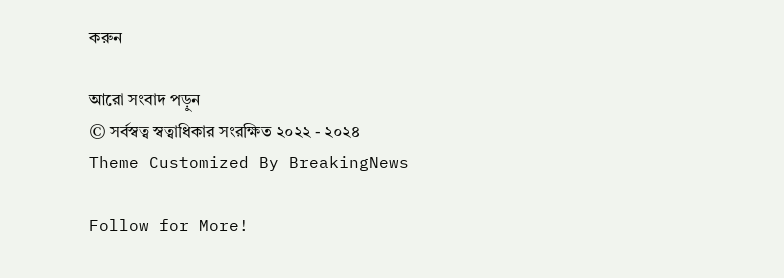করুন

আরো সংবাদ পড়ুন
© সর্বস্বত্ব স্বত্বাধিকার সংরক্ষিত ২০২২ - ২০২৪
Theme Customized By BreakingNews

Follow for More!